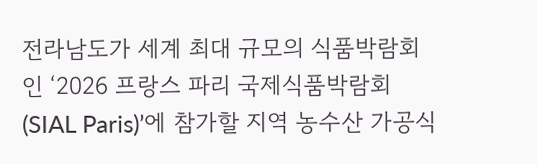전라남도가 세계 최대 규모의 식품박람회인 ‘2026 프랑스 파리 국제식품박람회(SIAL Paris)’에 참가할 지역 농수산 가공식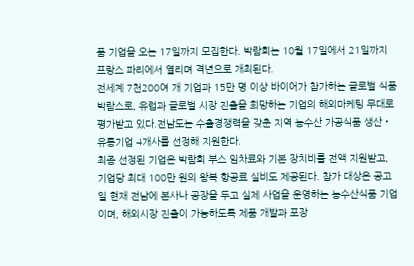품 기업을 오는 17일까지 모집한다. 박람회는 10월 17일에서 21일까지 프랑스 파리에서 열리며 격년으로 개최된다.
전세계 7천200여 개 기업과 15만 명 이상 바이어가 참가하는 글로벌 식품박람스로, 유럽과 글로벌 시장 진출을 희망하는 기업의 해외마케팅 무대로 평가받고 있다.전남도는 수출경쟁력을 갖춘 지역 농수산 가공식품 생산‧유통기업 4개사를 선정해 지원한다.
최종 선정된 기업은 박람회 부스 임차료와 기본 장치비를 전액 지원받고, 기업당 최대 100만 원의 왕복 항공료 실비도 제공된다. 참가 대상은 공고일 현재 전남에 본사나 공장을 두고 실제 사업을 운영하는 농수산식품 기업이며, 해외시장 진출이 가능하도록 제품 개발과 포장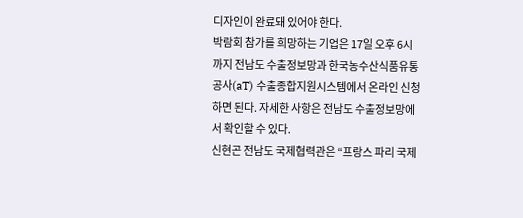디자인이 완료돼 있어야 한다.
박람회 참가를 희망하는 기업은 17일 오후 6시까지 전남도 수출정보망과 한국농수산식품유통공사(aT) 수출종합지원시스템에서 온라인 신청하면 된다. 자세한 사항은 전남도 수출정보망에서 확인할 수 있다.
신현곤 전남도 국제협력관은 “프랑스 파리 국제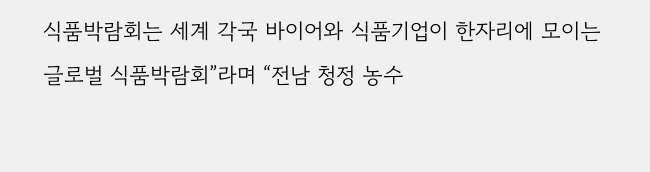식품박람회는 세계 각국 바이어와 식품기업이 한자리에 모이는 글로벌 식품박람회”라며 “전남 청정 농수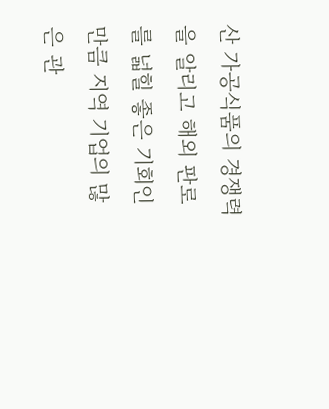산 가공식품의 경쟁력을 알리고 해외 판로를 넓힐 좋은 기회인 만큼 지역 기업의 많은 관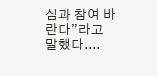심과 참여 바란다”라고 말했다....